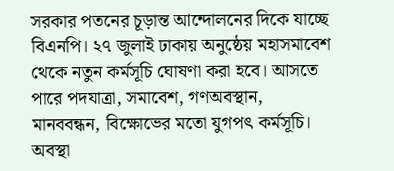সরকার পতনের চূড়ান্ত আন্দোলনের দিকে যাচ্ছে বিএনপি। ২৭ জুলাই ঢাকায় অনুষ্ঠেয় মহাসমাবেশ থেকে নতুন কর্মসূচি ঘোষণা করা হবে। আসতে পারে পদযাত্রা, সমাবেশ, গণঅবস্থান, মানববন্ধন, বিক্ষোভের মতো যুগপৎ কর্মসূচি। অবস্থা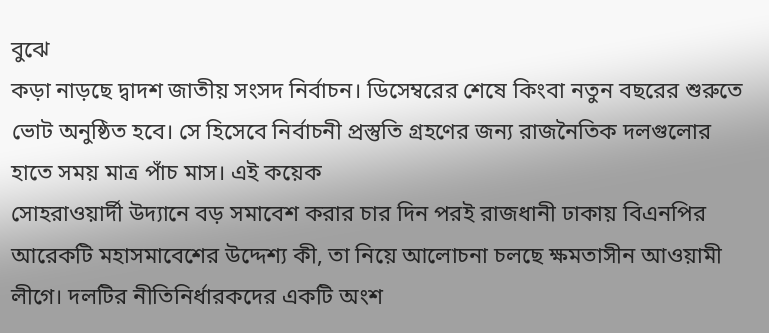বুঝে
কড়া নাড়ছে দ্বাদশ জাতীয় সংসদ নির্বাচন। ডিসেম্বরের শেষে কিংবা নতুন বছরের শুরুতে ভোট অনুষ্ঠিত হবে। সে হিসেবে নির্বাচনী প্রস্তুতি গ্রহণের জন্য রাজনৈতিক দলগুলোর হাতে সময় মাত্র পাঁচ মাস। এই কয়েক
সোহরাওয়ার্দী উদ্যানে বড় সমাবেশ করার চার দিন পরই রাজধানী ঢাকায় বিএনপির আরেকটি মহাসমাবেশের উদ্দেশ্য কী, তা নিয়ে আলোচনা চলছে ক্ষমতাসীন আওয়ামী লীগে। দলটির নীতিনির্ধারকদের একটি অংশ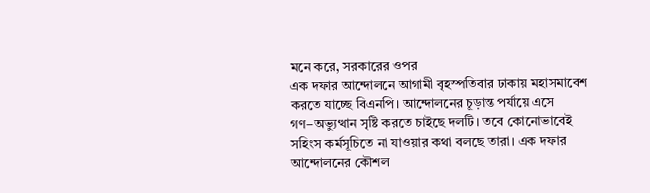মনে করে, সরকারের ওপর
এক দফার আন্দোলনে আগামী বৃহস্পতিবার ঢাকায় মহাসমাবেশ করতে যাচ্ছে বিএনপি। আন্দোলনের চূড়ান্ত পর্যায়ে এসে গণ–অভ্যুত্থান সৃষ্টি করতে চাইছে দলটি। তবে কোনোভাবেই সহিংস কর্মসূচিতে না যাওয়ার কথা বলছে তারা। এক দফার
আন্দোলনের কৌশল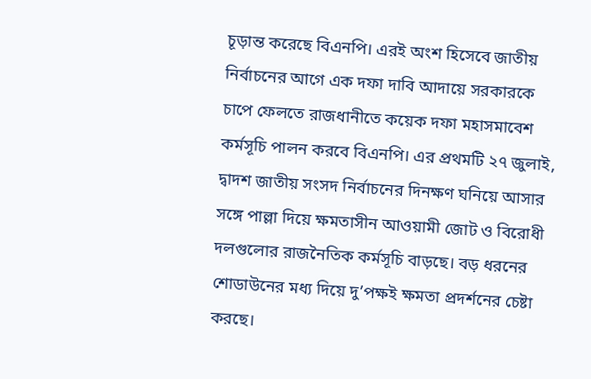চূড়ান্ত করেছে বিএনপি। এরই অংশ হিসেবে জাতীয় নির্বাচনের আগে এক দফা দাবি আদায়ে সরকারকে চাপে ফেলতে রাজধানীতে কয়েক দফা মহাসমাবেশ কর্মসূচি পালন করবে বিএনপি। এর প্রথমটি ২৭ জুলাই,
দ্বাদশ জাতীয় সংসদ নির্বাচনের দিনক্ষণ ঘনিয়ে আসার সঙ্গে পাল্লা দিয়ে ক্ষমতাসীন আওয়ামী জোট ও বিরোধী দলগুলোর রাজনৈতিক কর্মসূচি বাড়ছে। বড় ধরনের শোডাউনের মধ্য দিয়ে দু’পক্ষই ক্ষমতা প্রদর্শনের চেষ্টা করছে।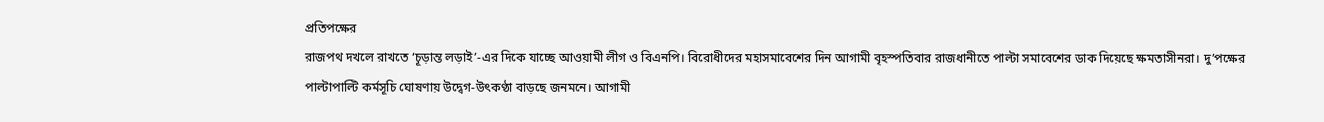প্রতিপক্ষের
রাজপথ দখলে রাখতে ‘চূড়ান্ত লড়াই’-এর দিকে যাচ্ছে আওয়ামী লীগ ও বিএনপি। বিরোধীদের মহাসমাবেশের দিন আগামী বৃহস্পতিবার রাজধানীতে পাল্টা সমাবেশের ডাক দিয়েছে ক্ষমতাসীনরা। দু’পক্ষের পাল্টাপাল্টি কর্মসূচি ঘোষণায় উদ্বেগ-উৎকণ্ঠা বাড়ছে জনমনে। আগামী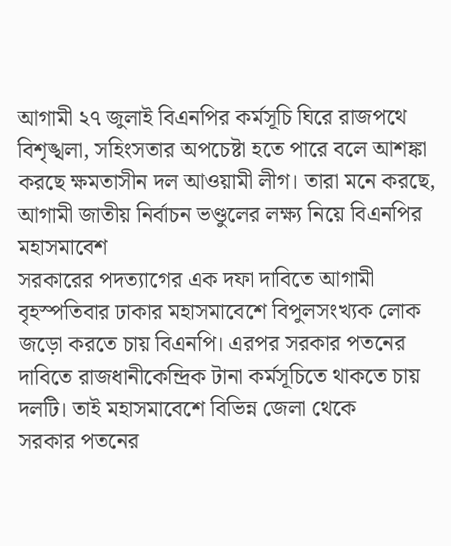আগামী ২৭ জুলাই বিএনপির কর্মসূচি ঘিরে রাজপথে বিশৃঙ্খলা, সহিংসতার অপচেষ্টা হতে পারে বলে আশঙ্কা করছে ক্ষমতাসীন দল আওয়ামী লীগ। তারা মনে করছে, আগামী জাতীয় নির্বাচন ভণ্ডুলের লক্ষ্য নিয়ে বিএনপির মহাসমাবেশ
সরকারের পদত্যাগের এক দফা দাবিতে আগামী বৃহস্পতিবার ঢাকার মহাসমাবেশে বিপুলসংখ্যক লোক জড়ো করতে চায় বিএনপি। এরপর সরকার পতনের দাবিতে রাজধানীকেন্দ্রিক টানা কর্মসূচিতে থাকতে চায় দলটি। তাই মহাসমাবেশে বিভিন্ন জেলা থেকে
সরকার পতনের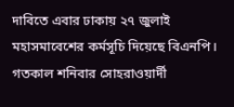দাবিতে এবার ঢাকায় ২৭ জুলাই মহাসমাবেশের কর্মসূচি দিয়েছে বিএনপি। গতকাল শনিবার সোহরাওয়ার্দী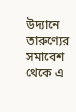উদ্যানে তারুণ্যের সমাবেশ থেকে এ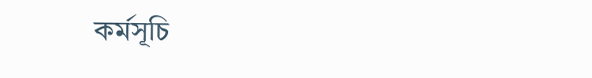কর্মসূচি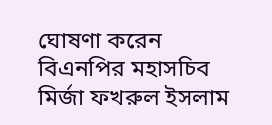ঘোষণা করেন বিএনপির মহাসচিব মির্জা ফখরুল ইসলাম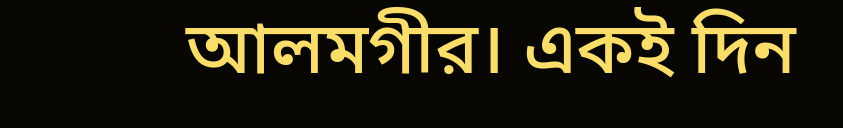আলমগীর। একই দিন